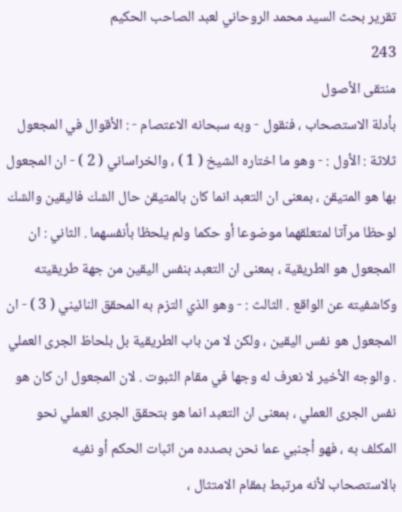تقرير بحث السيد محمد الروحاني لعبد الصاحب الحكيم
243
منتقى الأصول
بأدلة الاستصحاب ، فنقول - وبه سبحانه الاعتصام - : الأقوال في المجعول ثلاثة : الأول : - وهو ما اختاره الشيخ ( 1 ) ، والخراساني ( 2 ) - ان المجعول بها هو المتيقن ، بمعنى ان التعبد انما كان بالمتيقن حال الشك فاليقين والشك لوحظا مرآتا لمتعلقهما موضوعا أو حكما ولم يلحظا بأنفسهما . الثاني : ان المجعول هو الطريقية ، بمعنى ان التعبد بنفس اليقين من جهة طريقيته وكاشفيته عن الواقع . الثالث : - وهو الذي التزم به المحقق النائيني ( 3 ) - ان المجعول هو نفس اليقين ، ولكن لا من باب الطريقية بل بلحاظ الجرى العملي . والوجه الأخير لا نعرف له وجها في مقام الثبوت . لان المجعول ان كان هو نفس الجرى العملي ، بمعنى ان التعبد انما هو بتحقق الجرى العملي نحو المكلف به ، فهو أجنبي عما نحن بصدده من اثبات الحكم أو نفيه بالاستصحاب لأنه مرتبط بمقام الامتثال ،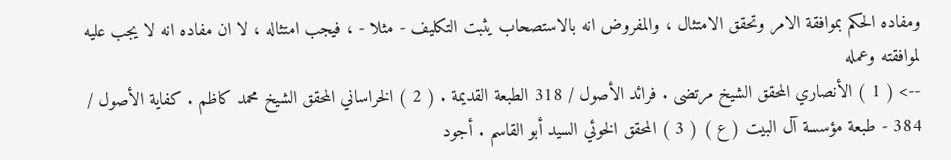ومفاده الحكم بموافقة الامر وتحقق الامتثال ، والمفروض انه بالاستصحاب يثبت التكليف - مثلا - ، فيجب امتثاله ، لا ان مفاده انه لا يجب عليه لموافقته وعمله
--> ( 1 ) الأنصاري المحقق الشيخ مرتضى . فرائد الأصول / 318 الطبعة القديمة . ( 2 ) الخراساني المحقق الشيخ محمد كاظم . كفاية الأصول / 384 - طبعة مؤسسة آل البيت ( ع ) ( 3 ) المحقق الخوئي السيد أبو القاسم . أجود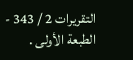التقريرات 2 / 343 - الطبعة الأولى .